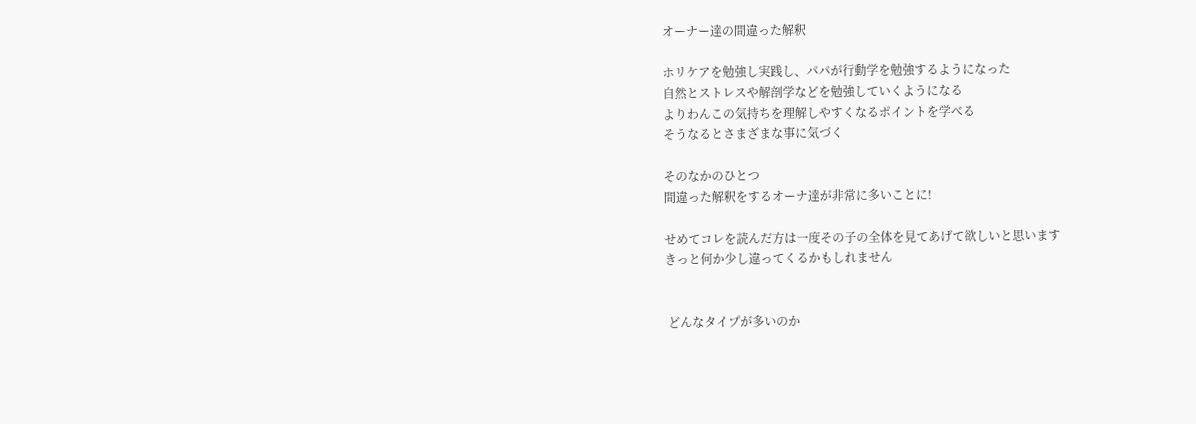オーナー達の間違った解釈

ホリケアを勉強し実践し、パパが行動学を勉強するようになった
自然とストレスや解剖学などを勉強していくようになる
よりわんこの気持ちを理解しやすくなるポイントを学べる
そうなるとさまざまな事に気づく

そのなかのひとつ
間違った解釈をするオーナ達が非常に多いことに!

せめてコレを読んだ方は一度その子の全体を見てあげて欲しいと思います
きっと何か少し違ってくるかもしれません


 どんなタイプが多いのか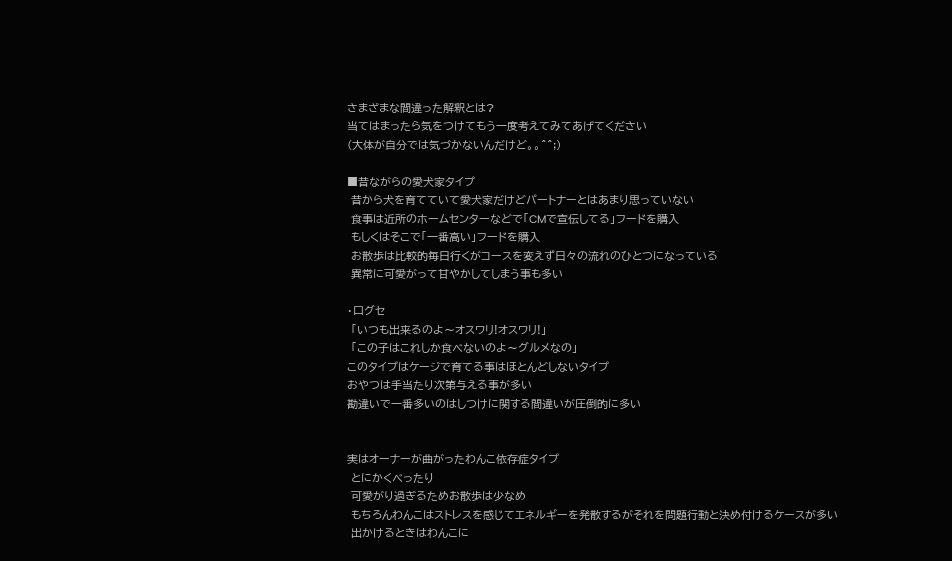さまざまな間違った解釈とは?
当てはまったら気をつけてもう一度考えてみてあげてください
(大体が自分では気づかないんだけど。。^^;)

■昔ながらの愛犬家タイプ
 昔から犬を育てていて愛犬家だけどパートナーとはあまり思っていない
 食事は近所のホームセンターなどで「CMで宣伝してる」フードを購入
 もしくはそこで「一番高い」フードを購入
 お散歩は比較的毎日行くがコースを変えず日々の流れのひとつになっている
 異常に可愛がって甘やかしてしまう事も多い

・口グセ
 「いつも出来るのよ〜オスワリ!オスワリ!」
 「この子はこれしか食べないのよ〜グルメなの」
このタイプはケージで育てる事はほとんどしないタイプ
おやつは手当たり次第与える事が多い
勘違いで一番多いのはしつけに関する間違いが圧倒的に多い


実はオーナーが曲がったわんこ依存症タイプ
 とにかくべったり
 可愛がり過ぎるためお散歩は少なめ
 もちろんわんこはストレスを感じてエネルギーを発散するがそれを問題行動と決め付けるケースが多い
 出かけるときはわんこに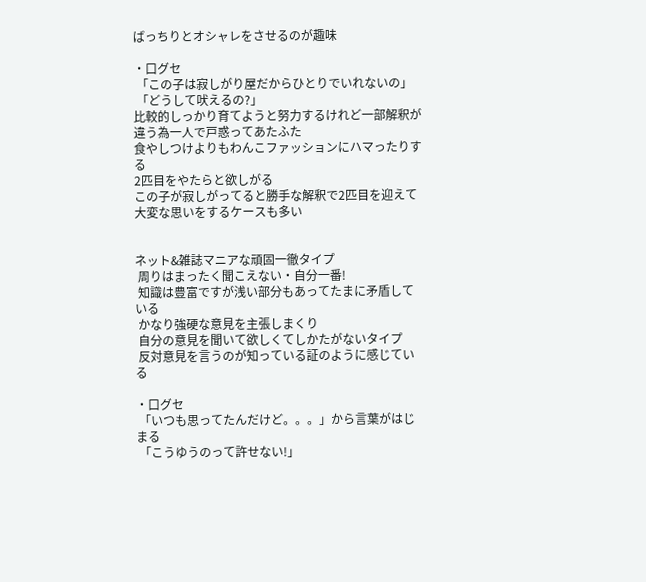ばっちりとオシャレをさせるのが趣味

・口グセ
 「この子は寂しがり屋だからひとりでいれないの」
 「どうして吠えるの?」
比較的しっかり育てようと努力するけれど一部解釈が違う為一人で戸惑ってあたふた
食やしつけよりもわんこファッションにハマったりする
2匹目をやたらと欲しがる
この子が寂しがってると勝手な解釈で2匹目を迎えて大変な思いをするケースも多い


ネット&雑誌マニアな頑固一徹タイプ
 周りはまったく聞こえない・自分一番!
 知識は豊富ですが浅い部分もあってたまに矛盾している
 かなり強硬な意見を主張しまくり
 自分の意見を聞いて欲しくてしかたがないタイプ
 反対意見を言うのが知っている証のように感じている

・口グセ
 「いつも思ってたんだけど。。。」から言葉がはじまる
 「こうゆうのって許せない!」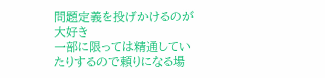問題定義を投げかけるのが大好き
一部に限っては精通していたりするので頼りになる場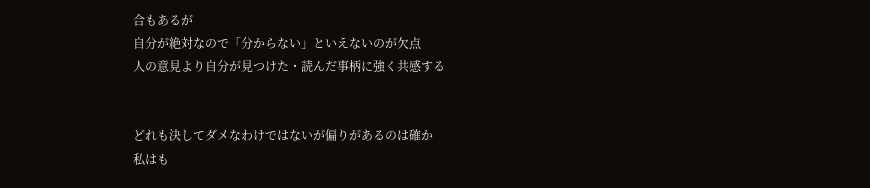合もあるが
自分が絶対なので「分からない」といえないのが欠点
人の意見より自分が見つけた・読んだ事柄に強く共感する


どれも決してダメなわけではないが偏りがあるのは確か
私はも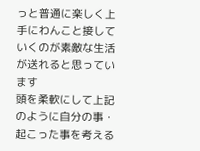っと普通に楽しく上手にわんこと接していくのが素敵な生活が送れると思っています
頭を柔軟にして上記のように自分の事・起こった事を考える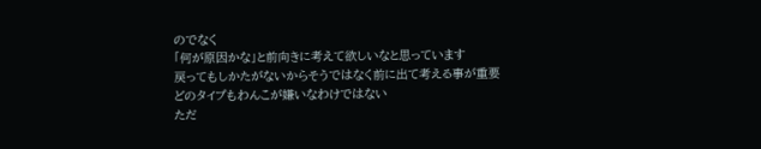のでなく
「何が原因かな」と前向きに考えて欲しいなと思っています
戻ってもしかたがないからそうではなく前に出て考える事が重要
どのタイプもわんこが嫌いなわけではない
ただ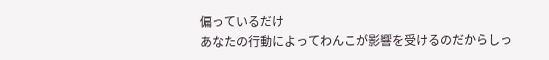偏っているだけ
あなたの行動によってわんこが影響を受けるのだからしっ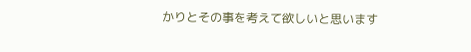かりとその事を考えて欲しいと思います